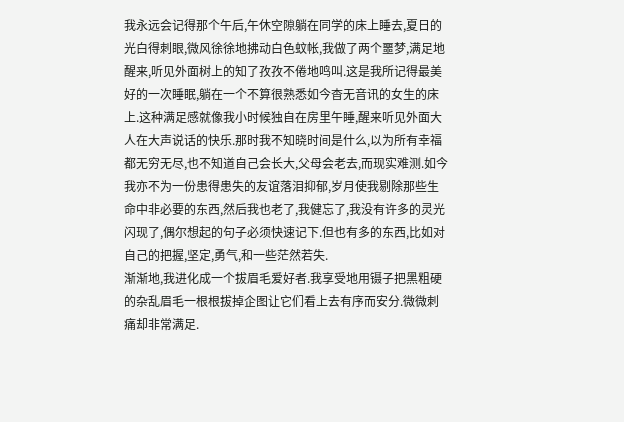我永远会记得那个午后,午休空隙躺在同学的床上睡去,夏日的光白得刺眼,微风徐徐地拂动白色蚊帐,我做了两个噩梦,满足地醒来,听见外面树上的知了孜孜不倦地鸣叫.这是我所记得最美好的一次睡眠,躺在一个不算很熟悉如今杳无音讯的女生的床上.这种满足感就像我小时候独自在房里午睡,醒来听见外面大人在大声说话的快乐.那时我不知晓时间是什么,以为所有幸福都无穷无尽,也不知道自己会长大,父母会老去,而现实难测.如今我亦不为一份患得患失的友谊落泪抑郁,岁月使我剔除那些生命中非必要的东西,然后我也老了,我健忘了,我没有许多的灵光闪现了,偶尔想起的句子必须快速记下.但也有多的东西,比如对自己的把握,坚定,勇气,和一些茫然若失.
渐渐地,我进化成一个拔眉毛爱好者.我享受地用镊子把黑粗硬的杂乱眉毛一根根拔掉企图让它们看上去有序而安分.微微刺痛却非常满足.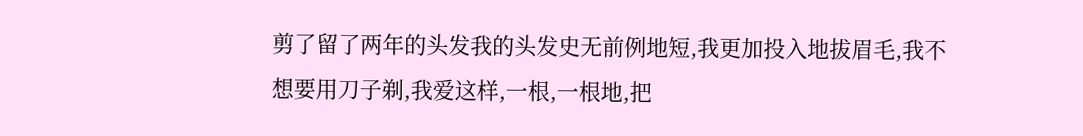剪了留了两年的头发我的头发史无前例地短,我更加投入地拔眉毛,我不想要用刀子剃,我爱这样,一根,一根地,把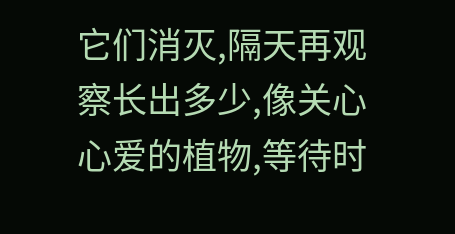它们消灭,隔天再观察长出多少,像关心心爱的植物,等待时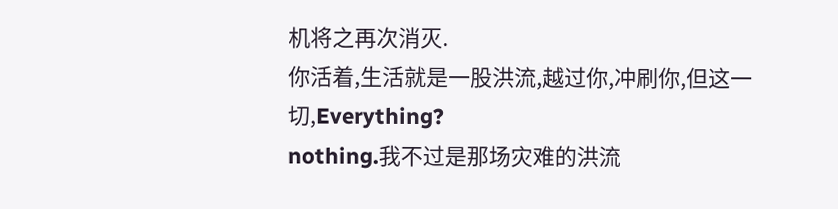机将之再次消灭.
你活着,生活就是一股洪流,越过你,冲刷你,但这一切,Everything?
nothing.我不过是那场灾难的洪流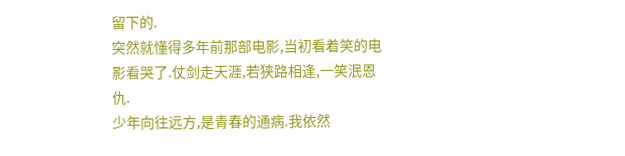留下的.
突然就懂得多年前那部电影,当初看着笑的电影看哭了.仗剑走天涯,若狭路相逢,一笑泯恩仇.
少年向往远方,是青春的通病.我依然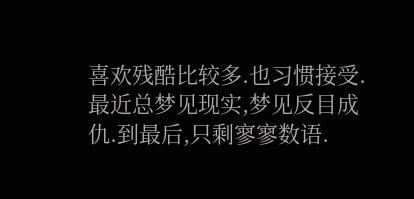喜欢残酷比较多.也习惯接受.最近总梦见现实,梦见反目成仇.到最后,只剩寥寥数语.